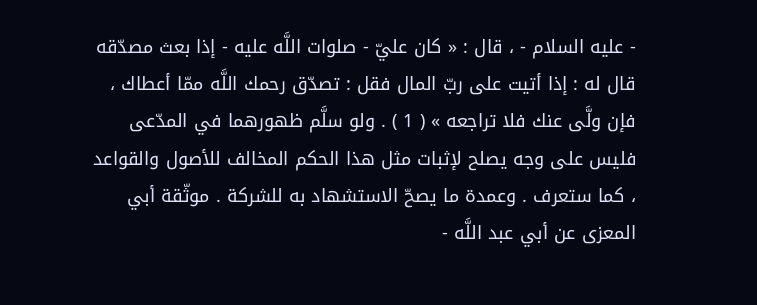- عليه السلام - ، قال : « كان عليّ - صلوات اللَّه عليه - إذا بعث مصدّقه قال له : إذا أتيت على ربّ المال فقل : تصدّق رحمك اللَّه ممّا أعطاك ، فإن ولَّى عنك فلا تراجعه » ( 1 ) . ولو سلَّم ظهورهما في المدّعى فليس على وجه يصلح لإثبات مثل هذا الحكم المخالف للأصول والقواعد ، كما ستعرف . وعمدة ما يصحّ الاستشهاد به للشركة . موثّقة أبي المعزى عن أبي عبد اللَّه -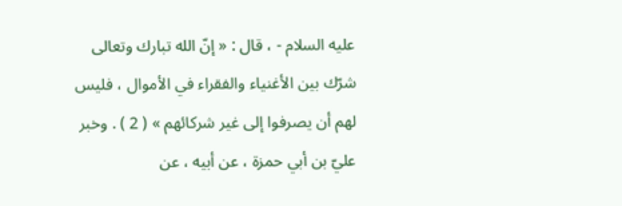عليه السلام - ، قال : « إنّ الله تبارك وتعالى شرّك بين الأغنياء والفقراء في الأموال ، فليس لهم أن يصرفوا إلى غير شركائهم » ( 2 ) . وخبر عليّ بن أبي حمزة ، عن أبيه ، عن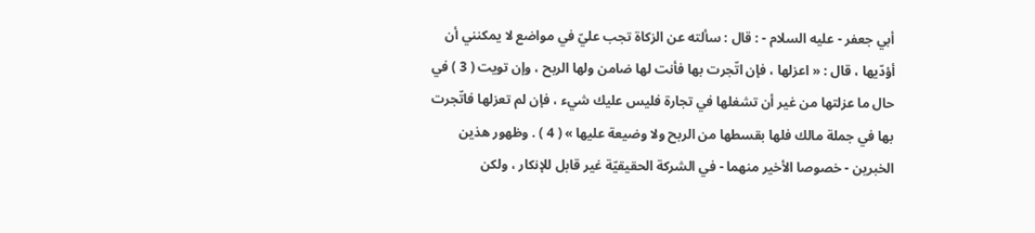أبي جعفر - عليه السلام - : قال : سألته عن الزكاة تجب عليّ في مواضع لا يمكنني أن أؤدّيها ، قال : « اعزلها ، فإن اتّجرت بها فأنت لها ضامن ولها الربح ، وإن تويت ( 3 ) في حال ما عزلتها من غير أن تشغلها في تجارة فليس عليك شيء ، فإن لم تعزلها فاتّجرت بها في جملة مالك فلها بقسطها من الربح ولا وضيعة عليها » ( 4 ) . وظهور هذين الخبرين - خصوصا الأخير منهما - في الشركة الحقيقيّة غير قابل للإنكار ، ولكن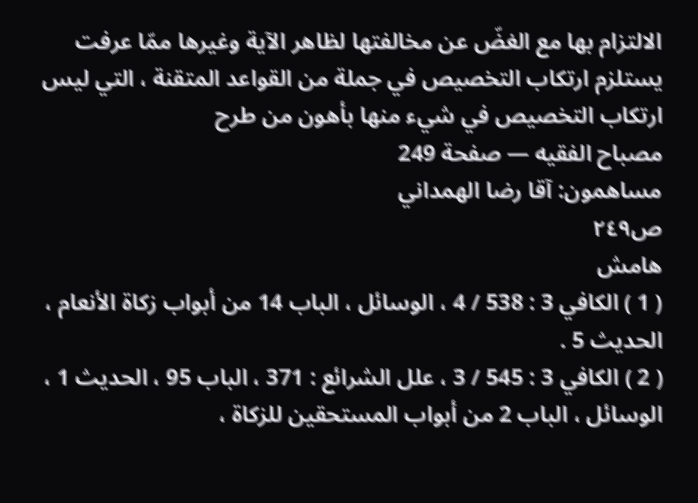الالتزام بها مع الغضّ عن مخالفتها لظاهر الآية وغيرها ممّا عرفت يستلزم ارتكاب التخصيص في جملة من القواعد المتقنة ، التي ليس ارتكاب التخصيص في شيء منها بأهون من طرح
مصباح الفقيه — صفحة 249
مساهمون: آقا رضا الهمداني
ص٢٤٩
هامش
( 1 ) الكافي 3 : 538 / 4 ، الوسائل ، الباب 14 من أبواب زكاة الأنعام ، الحديث 5 .
( 2 ) الكافي 3 : 545 / 3 ، علل الشرائع : 371 ، الباب 95 ، الحديث 1 ، الوسائل ، الباب 2 من أبواب المستحقين للزكاة ،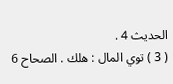الحديث 4 .
( 3 ) توي المال : هلك . الصحاح 6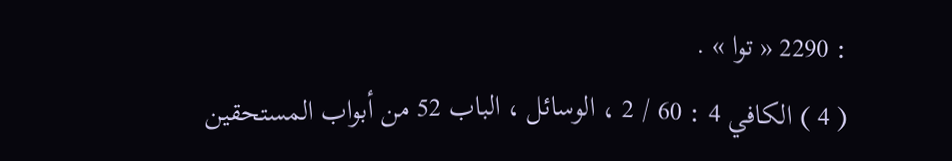: 2290 « توا » .
( 4 ) الكافي 4 : 60 / 2 ، الوسائل ، الباب 52 من أبواب المستحقين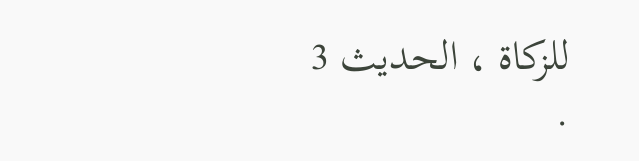للزكاة ، الحديث 3 .